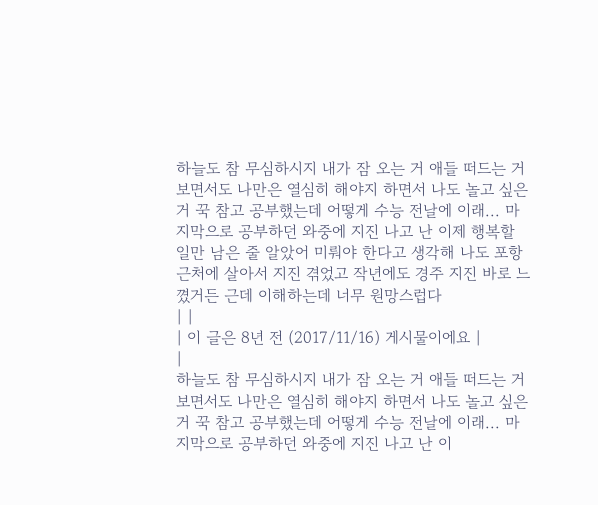하늘도 참 무심하시지 내가 잠 오는 거 애들 떠드는 거 보면서도 나만은 열심히 해야지 하면서 나도 놀고 싶은 거 꾹 참고 공부했는데 어떻게 수능 전날에 이래... 마지막으로 공부하던 와중에 지진 나고 난 이제 행복할 일만 남은 줄 알았어 미뤄야 한다고 생각해 나도 포항 근처에 살아서 지진 겪었고 작년에도 경주 지진 바로 느꼈거든 근데 이해하는데 너무 원망스럽다
| |
| 이 글은 8년 전 (2017/11/16) 게시물이에요 |
|
하늘도 참 무심하시지 내가 잠 오는 거 애들 떠드는 거 보면서도 나만은 열심히 해야지 하면서 나도 놀고 싶은 거 꾹 참고 공부했는데 어떻게 수능 전날에 이래... 마지막으로 공부하던 와중에 지진 나고 난 이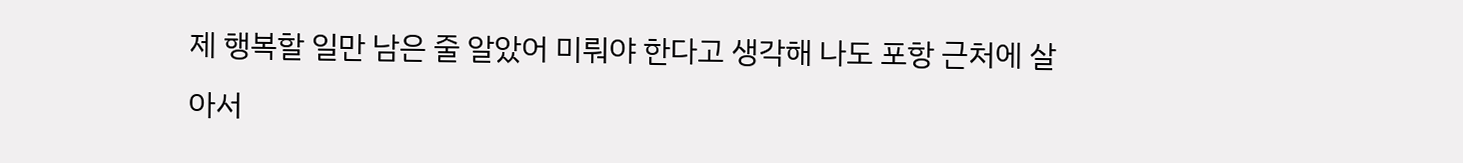제 행복할 일만 남은 줄 알았어 미뤄야 한다고 생각해 나도 포항 근처에 살아서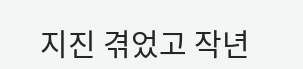지진 겪었고 작년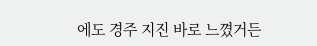에도 경주 지진 바로 느꼈거든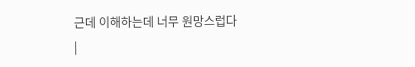근데 이해하는데 너무 원망스럽다
|